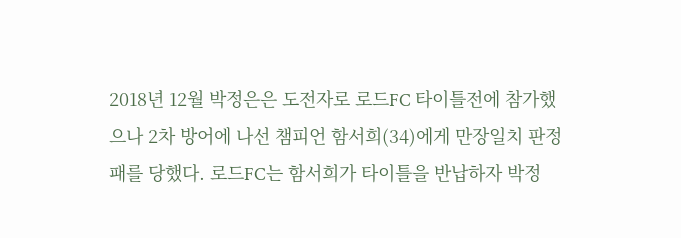2018년 12월 박정은은 도전자로 로드FC 타이틀전에 참가했으나 2차 방어에 나선 챔피언 함서희(34)에게 만장일치 판정패를 당했다. 로드FC는 함서희가 타이틀을 반납하자 박정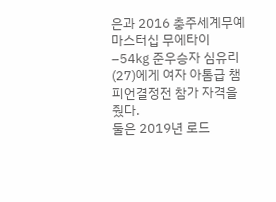은과 2016 충주세계무예마스터십 무에타이 –54㎏ 준우승자 심유리(27)에게 여자 아톰급 챔피언결정전 참가 자격을 줬다.
둘은 2019년 로드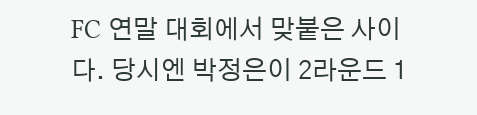FC 연말 대회에서 맞붙은 사이다. 당시엔 박정은이 2라운드 1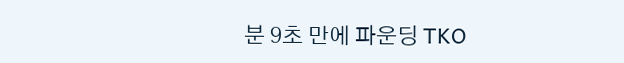분 9초 만에 파운딩 TKO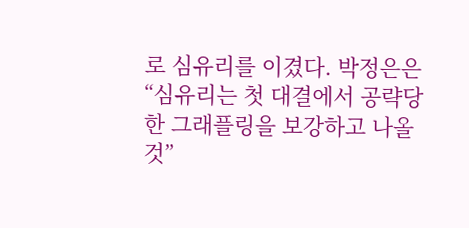로 심유리를 이겼다. 박정은은 “심유리는 첫 대결에서 공략당한 그래플링을 보강하고 나올 것”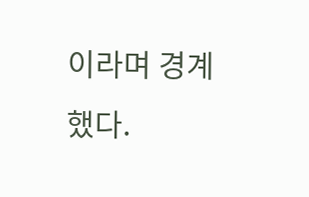이라며 경계했다.